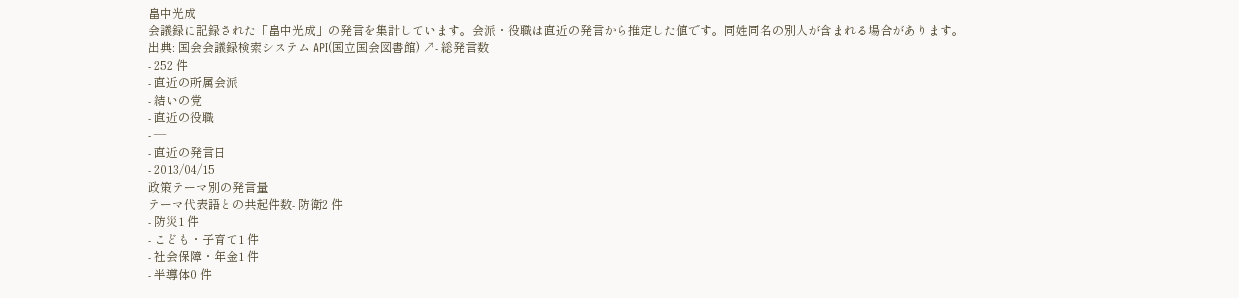畠中光成
会議録に記録された「畠中光成」の発言を集計しています。会派・役職は直近の発言から推定した値です。同姓同名の別人が含まれる場合があります。
出典: 国会会議録検索システム API(国立国会図書館) ↗- 総発言数
- 252 件
- 直近の所属会派
- 結いの党
- 直近の役職
- —
- 直近の発言日
- 2013/04/15
政策テーマ別の発言量
テーマ代表語との共起件数- 防衛2 件
- 防災1 件
- こども・子育て1 件
- 社会保障・年金1 件
- 半導体0 件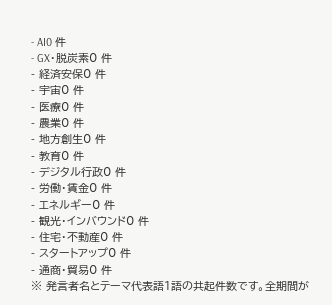- AI0 件
- GX・脱炭素0 件
- 経済安保0 件
- 宇宙0 件
- 医療0 件
- 農業0 件
- 地方創生0 件
- 教育0 件
- デジタル行政0 件
- 労働・賃金0 件
- エネルギー0 件
- 観光・インバウンド0 件
- 住宅・不動産0 件
- スタートアップ0 件
- 通商・貿易0 件
※ 発言者名とテーマ代表語1語の共起件数です。全期間が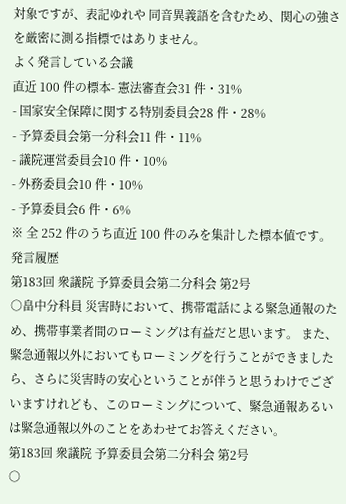対象ですが、表記ゆれや 同音異義語を含むため、関心の強さを厳密に測る指標ではありません。
よく発言している会議
直近 100 件の標本- 憲法審査会31 件・31%
- 国家安全保障に関する特別委員会28 件・28%
- 予算委員会第一分科会11 件・11%
- 議院運営委員会10 件・10%
- 外務委員会10 件・10%
- 予算委員会6 件・6%
※ 全 252 件のうち直近 100 件のみを集計した標本値です。
発言履歴
第183回 衆議院 予算委員会第二分科会 第2号
○畠中分科員 災害時において、携帯電話による緊急通報のため、携帯事業者間のローミングは有益だと思います。 また、緊急通報以外においてもローミングを行うことができましたら、さらに災害時の安心ということが伴うと思うわけでございますけれども、このローミングについて、緊急通報あるいは緊急通報以外のことをあわせてお答えください。
第183回 衆議院 予算委員会第二分科会 第2号
○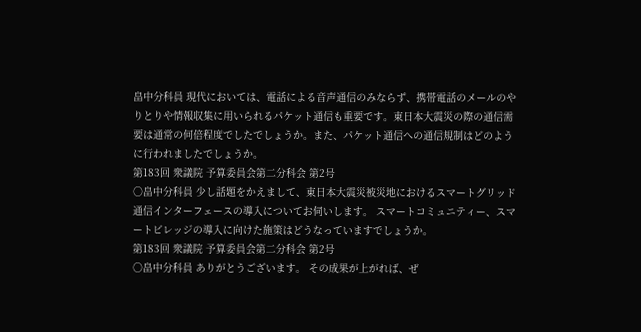畠中分科員 現代においては、電話による音声通信のみならず、携帯電話のメールのやりとりや情報収集に用いられるパケット通信も重要です。東日本大震災の際の通信需要は通常の何倍程度でしたでしょうか。また、パケット通信への通信規制はどのように行われましたでしょうか。
第183回 衆議院 予算委員会第二分科会 第2号
○畠中分科員 少し話題をかえまして、東日本大震災被災地におけるスマートグリッド通信インターフェースの導入についてお伺いします。 スマートコミュニティー、スマートビレッジの導入に向けた施策はどうなっていますでしょうか。
第183回 衆議院 予算委員会第二分科会 第2号
○畠中分科員 ありがとうございます。 その成果が上がれば、ぜ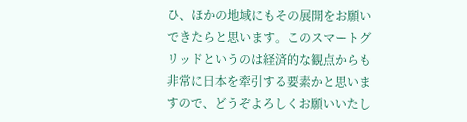ひ、ほかの地域にもその展開をお願いできたらと思います。このスマートグリッドというのは経済的な観点からも非常に日本を牽引する要素かと思いますので、どうぞよろしくお願いいたし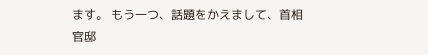ます。 もう一つ、話題をかえまして、首相官邸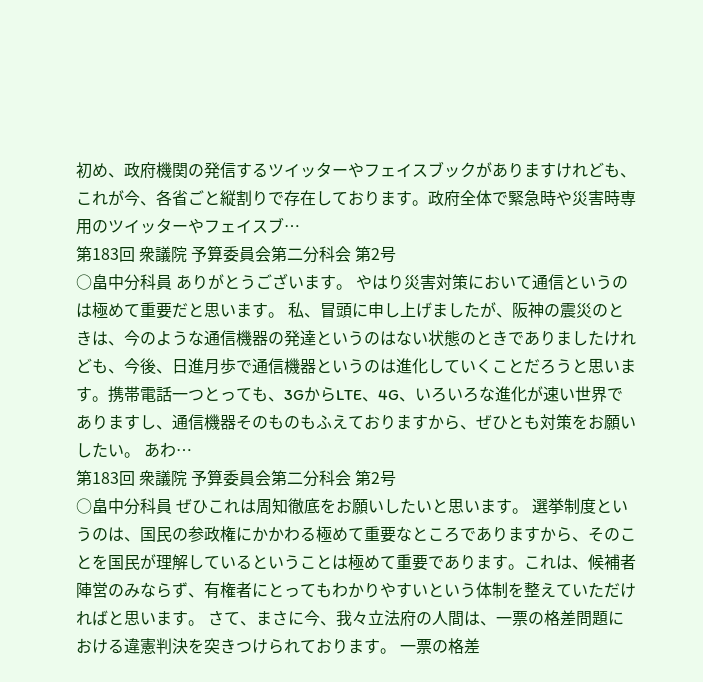初め、政府機関の発信するツイッターやフェイスブックがありますけれども、これが今、各省ごと縦割りで存在しております。政府全体で緊急時や災害時専用のツイッターやフェイスブ…
第183回 衆議院 予算委員会第二分科会 第2号
○畠中分科員 ありがとうございます。 やはり災害対策において通信というのは極めて重要だと思います。 私、冒頭に申し上げましたが、阪神の震災のときは、今のような通信機器の発達というのはない状態のときでありましたけれども、今後、日進月歩で通信機器というのは進化していくことだろうと思います。携帯電話一つとっても、3GからLTE、4G、いろいろな進化が速い世界でありますし、通信機器そのものもふえておりますから、ぜひとも対策をお願いしたい。 あわ…
第183回 衆議院 予算委員会第二分科会 第2号
○畠中分科員 ぜひこれは周知徹底をお願いしたいと思います。 選挙制度というのは、国民の参政権にかかわる極めて重要なところでありますから、そのことを国民が理解しているということは極めて重要であります。これは、候補者陣営のみならず、有権者にとってもわかりやすいという体制を整えていただければと思います。 さて、まさに今、我々立法府の人間は、一票の格差問題における違憲判決を突きつけられております。 一票の格差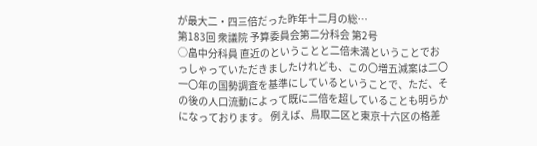が最大二・四三倍だった昨年十二月の総…
第183回 衆議院 予算委員会第二分科会 第2号
○畠中分科員 直近のということと二倍未満ということでおっしゃっていただきましたけれども、この〇増五減案は二〇一〇年の国勢調査を基準にしているということで、ただ、その後の人口流動によって既に二倍を超していることも明らかになっております。 例えば、鳥取二区と東京十六区の格差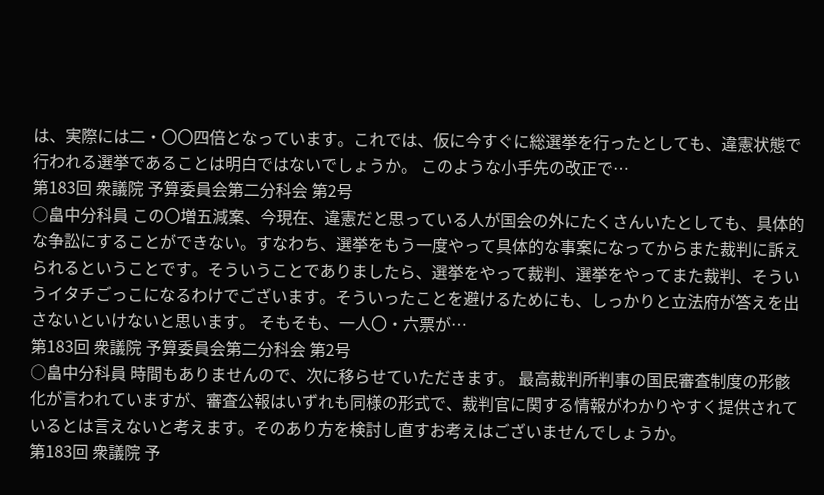は、実際には二・〇〇四倍となっています。これでは、仮に今すぐに総選挙を行ったとしても、違憲状態で行われる選挙であることは明白ではないでしょうか。 このような小手先の改正で…
第183回 衆議院 予算委員会第二分科会 第2号
○畠中分科員 この〇増五減案、今現在、違憲だと思っている人が国会の外にたくさんいたとしても、具体的な争訟にすることができない。すなわち、選挙をもう一度やって具体的な事案になってからまた裁判に訴えられるということです。そういうことでありましたら、選挙をやって裁判、選挙をやってまた裁判、そういうイタチごっこになるわけでございます。そういったことを避けるためにも、しっかりと立法府が答えを出さないといけないと思います。 そもそも、一人〇・六票が…
第183回 衆議院 予算委員会第二分科会 第2号
○畠中分科員 時間もありませんので、次に移らせていただきます。 最高裁判所判事の国民審査制度の形骸化が言われていますが、審査公報はいずれも同様の形式で、裁判官に関する情報がわかりやすく提供されているとは言えないと考えます。そのあり方を検討し直すお考えはございませんでしょうか。
第183回 衆議院 予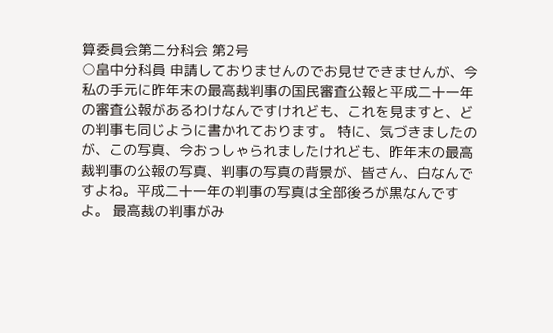算委員会第二分科会 第2号
○畠中分科員 申請しておりませんのでお見せできませんが、今私の手元に昨年末の最高裁判事の国民審査公報と平成二十一年の審査公報があるわけなんですけれども、これを見ますと、どの判事も同じように書かれております。 特に、気づきましたのが、この写真、今おっしゃられましたけれども、昨年末の最高裁判事の公報の写真、判事の写真の背景が、皆さん、白なんですよね。平成二十一年の判事の写真は全部後ろが黒なんですよ。 最高裁の判事がみ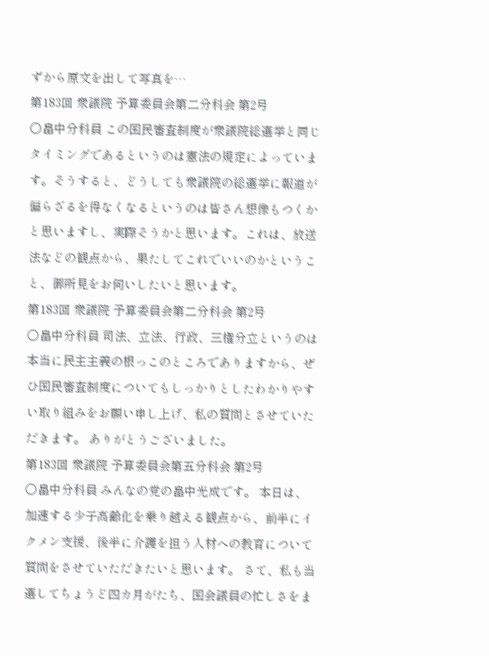ずから原文を出して写真を…
第183回 衆議院 予算委員会第二分科会 第2号
○畠中分科員 この国民審査制度が衆議院総選挙と同じタイミングであるというのは憲法の規定によっています。そうすると、どうしても衆議院の総選挙に報道が偏らざるを得なくなるというのは皆さん想像もつくかと思いますし、実際そうかと思います。これは、放送法などの観点から、果たしてこれでいいのかということ、御所見をお伺いしたいと思います。
第183回 衆議院 予算委員会第二分科会 第2号
○畠中分科員 司法、立法、行政、三権分立というのは本当に民主主義の根っこのところでありますから、ぜひ国民審査制度についてもしっかりとしたわかりやすい取り組みをお願い申し上げ、私の質問とさせていただきます。 ありがとうございました。
第183回 衆議院 予算委員会第五分科会 第2号
○畠中分科員 みんなの党の畠中光成です。 本日は、加速する少子高齢化を乗り越える観点から、前半にイクメン支援、後半に介護を担う人材への教育について質問をさせていただきたいと思います。 さて、私も当選してちょうど四カ月がたち、国会議員の忙しさをま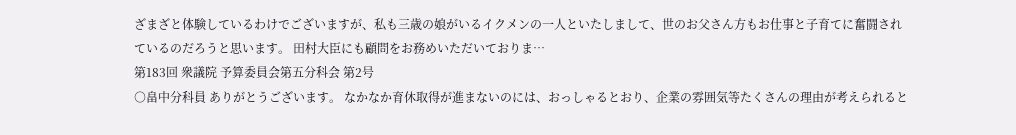ざまざと体験しているわけでございますが、私も三歳の娘がいるイクメンの一人といたしまして、世のお父さん方もお仕事と子育てに奮闘されているのだろうと思います。 田村大臣にも顧問をお務めいただいておりま…
第183回 衆議院 予算委員会第五分科会 第2号
○畠中分科員 ありがとうございます。 なかなか育休取得が進まないのには、おっしゃるとおり、企業の雰囲気等たくさんの理由が考えられると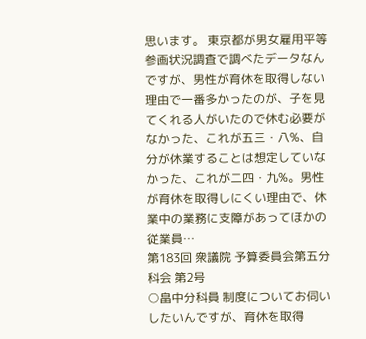思います。 東京都が男女雇用平等参画状況調査で調べたデータなんですが、男性が育休を取得しない理由で一番多かったのが、子を見てくれる人がいたので休む必要がなかった、これが五三・八%、自分が休業することは想定していなかった、これが二四・九%。男性が育休を取得しにくい理由で、休業中の業務に支障があってほかの従業員…
第183回 衆議院 予算委員会第五分科会 第2号
○畠中分科員 制度についてお伺いしたいんですが、育休を取得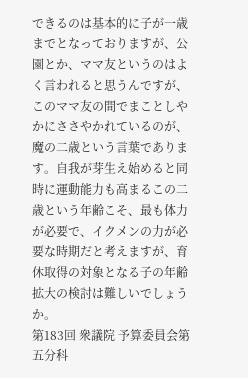できるのは基本的に子が一歳までとなっておりますが、公園とか、ママ友というのはよく言われると思うんですが、このママ友の間でまことしやかにささやかれているのが、魔の二歳という言葉であります。自我が芽生え始めると同時に運動能力も高まるこの二歳という年齢こそ、最も体力が必要で、イクメンの力が必要な時期だと考えますが、育休取得の対象となる子の年齢拡大の検討は難しいでしょうか。
第183回 衆議院 予算委員会第五分科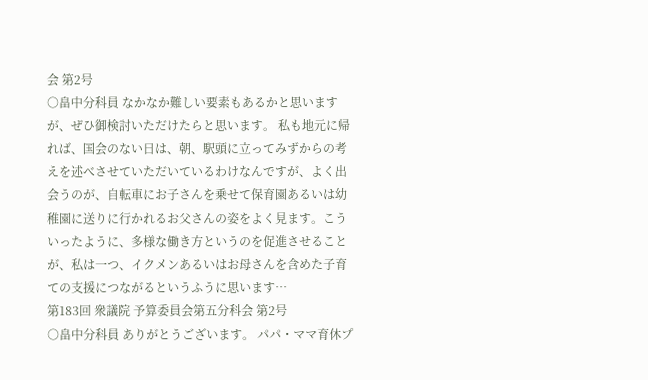会 第2号
○畠中分科員 なかなか難しい要素もあるかと思いますが、ぜひ御検討いただけたらと思います。 私も地元に帰れば、国会のない日は、朝、駅頭に立ってみずからの考えを述べさせていただいているわけなんですが、よく出会うのが、自転車にお子さんを乗せて保育園あるいは幼稚園に送りに行かれるお父さんの姿をよく見ます。こういったように、多様な働き方というのを促進させることが、私は一つ、イクメンあるいはお母さんを含めた子育ての支援につながるというふうに思います…
第183回 衆議院 予算委員会第五分科会 第2号
○畠中分科員 ありがとうございます。 パパ・ママ育休プ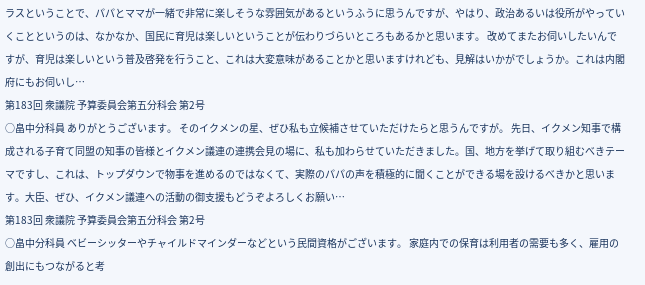ラスということで、パパとママが一緒で非常に楽しそうな雰囲気があるというふうに思うんですが、やはり、政治あるいは役所がやっていくことというのは、なかなか、国民に育児は楽しいということが伝わりづらいところもあるかと思います。 改めてまたお伺いしたいんですが、育児は楽しいという普及啓発を行うこと、これは大変意味があることかと思いますけれども、見解はいかがでしょうか。これは内閣府にもお伺いし…
第183回 衆議院 予算委員会第五分科会 第2号
○畠中分科員 ありがとうございます。 そのイクメンの星、ぜひ私も立候補させていただけたらと思うんですが。 先日、イクメン知事で構成される子育て同盟の知事の皆様とイクメン議連の連携会見の場に、私も加わらせていただきました。国、地方を挙げて取り組むべきテーマですし、これは、トップダウンで物事を進めるのではなくて、実際のパパの声を積極的に聞くことができる場を設けるべきかと思います。大臣、ぜひ、イクメン議連への活動の御支援もどうぞよろしくお願い…
第183回 衆議院 予算委員会第五分科会 第2号
○畠中分科員 ベビーシッターやチャイルドマインダーなどという民間資格がございます。 家庭内での保育は利用者の需要も多く、雇用の創出にもつながると考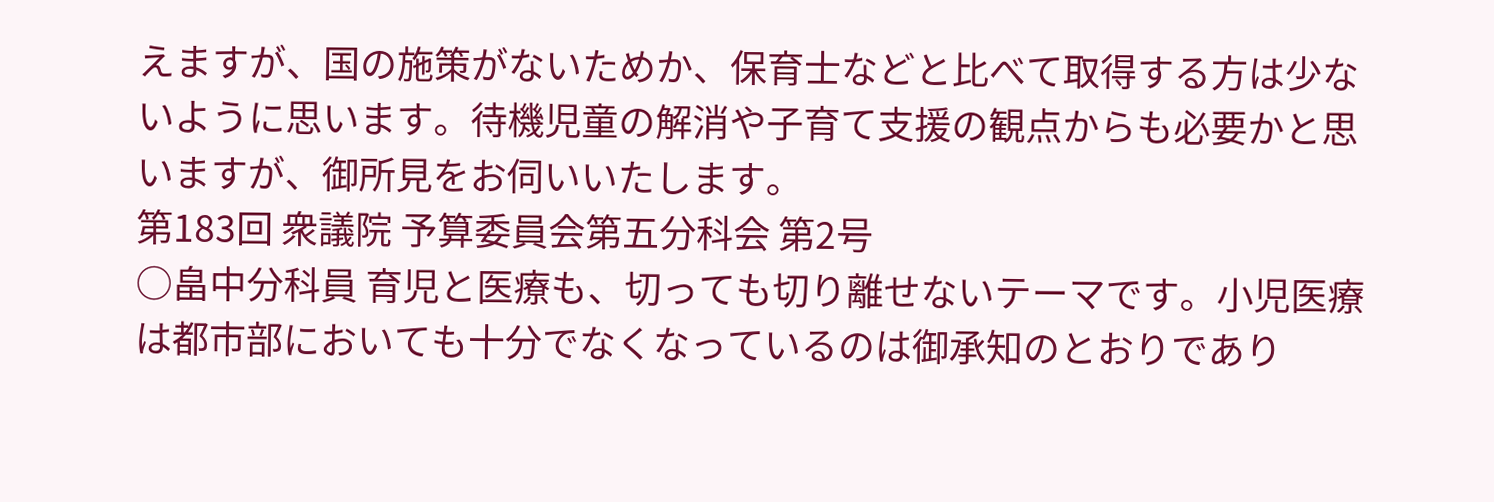えますが、国の施策がないためか、保育士などと比べて取得する方は少ないように思います。待機児童の解消や子育て支援の観点からも必要かと思いますが、御所見をお伺いいたします。
第183回 衆議院 予算委員会第五分科会 第2号
○畠中分科員 育児と医療も、切っても切り離せないテーマです。小児医療は都市部においても十分でなくなっているのは御承知のとおりであり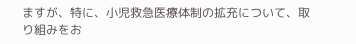ますが、特に、小児救急医療体制の拡充について、取り組みをお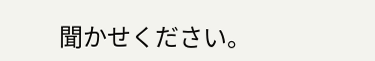聞かせください。